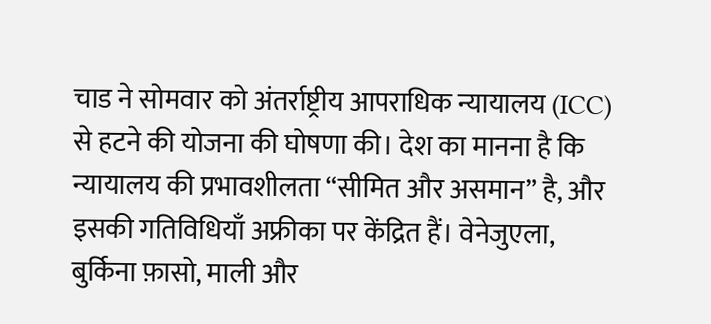चाड ने सोमवार को अंतर्राष्ट्रीय आपराधिक न्यायालय (ICC) से हटने की योजना की घोषणा की। देश का मानना है कि न्यायालय की प्रभावशीलता “सीमित और असमान” है, और इसकी गतिविधियाँ अफ्रीका पर केंद्रित हैं। वेनेजुएला, बुर्किना फ़ासो, माली और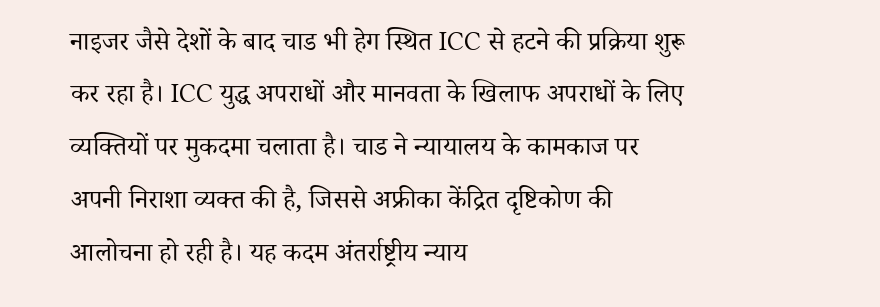नाइजर जैसे देशों के बाद चाड भी हेग स्थित ICC से हटने की प्रक्रिया शुरू कर रहा है। ICC युद्ध अपराधों और मानवता के खिलाफ अपराधों के लिए व्यक्तियों पर मुकदमा चलाता है। चाड ने न्यायालय के कामकाज पर अपनी निराशा व्यक्त की है, जिससे अफ्रीका केंद्रित दृष्टिकोण की आलोचना हो रही है। यह कदम अंतर्राष्ट्रीय न्याय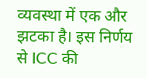व्यवस्था में एक और झटका है। इस निर्णय से ICC की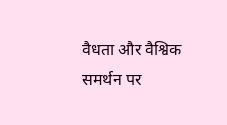वैधता और वैश्विक समर्थन पर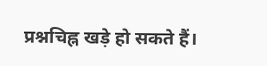प्रश्नचिह्न खड़े हो सकते हैं।